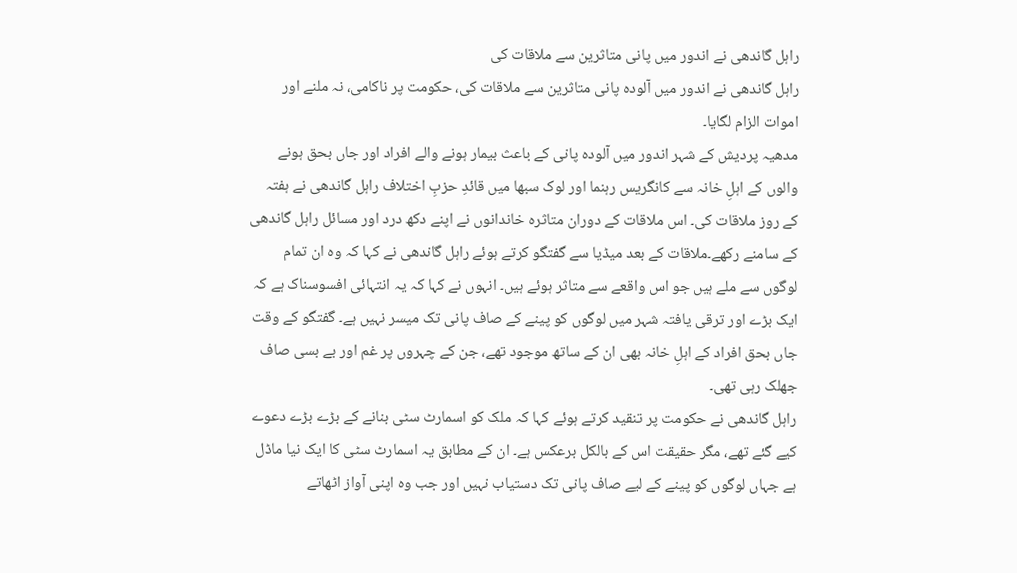راہل گاندھی نے اندور میں پانی متاثرین سے ملاقات کی
راہل گاندھی نے اندور میں آلودہ پانی متاثرین سے ملاقات کی، حکومت پر ناکامی، نہ ملنے اور اموات الزام لگایا۔
مدھیہ پردیش کے شہر اندور میں آلودہ پانی کے باعث بیمار ہونے والے افراد اور جاں بحق ہونے والوں کے اہلِ خانہ سے کانگریس رہنما اور لوک سبھا میں قائدِ حزبِ اختلاف راہل گاندھی نے ہفتہ کے روز ملاقات کی۔ اس ملاقات کے دوران متاثرہ خاندانوں نے اپنے دکھ درد اور مسائل راہل گاندھی کے سامنے رکھے۔ملاقات کے بعد میڈیا سے گفتگو کرتے ہوئے راہل گاندھی نے کہا کہ وہ ان تمام لوگوں سے ملے ہیں جو اس واقعے سے متاثر ہوئے ہیں۔ انہوں نے کہا کہ یہ انتہائی افسوسناک ہے کہ ایک بڑے اور ترقی یافتہ شہر میں لوگوں کو پینے کے صاف پانی تک میسر نہیں ہے۔ گفتگو کے وقت جاں بحق افراد کے اہلِ خانہ بھی ان کے ساتھ موجود تھے، جن کے چہروں پر غم اور بے بسی صاف جھلک رہی تھی۔
راہل گاندھی نے حکومت پر تنقید کرتے ہوئے کہا کہ ملک کو اسمارٹ سٹی بنانے کے بڑے بڑے دعوے کیے گئے تھے، مگر حقیقت اس کے بالکل برعکس ہے۔ ان کے مطابق یہ اسمارٹ سٹی کا ایک نیا ماڈل ہے جہاں لوگوں کو پینے کے لیے صاف پانی تک دستیاب نہیں اور جب وہ اپنی آواز اٹھاتے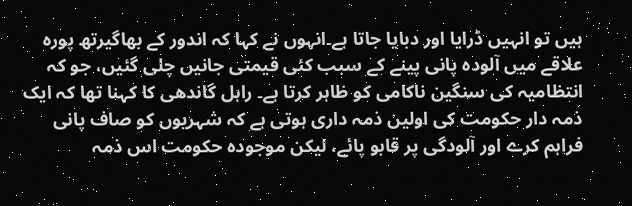ہیں تو انہیں ڈرایا اور دبایا جاتا ہے۔انہوں نے کہا کہ اندور کے بھاگیرتھ پورہ علاقے میں آلودہ پانی پینے کے سبب کئی قیمتی جانیں چلی گئیں، جو کہ انتظامیہ کی سنگین ناکامی کو ظاہر کرتا ہے۔ راہل گاندھی کا کہنا تھا کہ ایک ذمہ دار حکومت کی اولین ذمہ داری ہوتی ہے کہ شہریوں کو صاف پانی فراہم کرے اور آلودگی پر قابو پائے، لیکن موجودہ حکومت اس ذمہ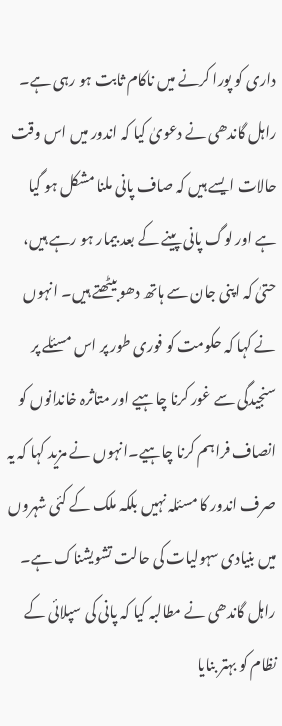داری کو پورا کرنے میں ناکام ثابت ہو رہی ہے۔
راہل گاندھی نے دعویٰ کیا کہ اندور میں اس وقت حالات ایسے ہیں کہ صاف پانی ملنا مشکل ہو گیا ہے اور لوگ پانی پینے کے بعد بیمار ہو رہے ہیں، حتیٰ کہ اپنی جان سے ہاتھ دھو بیٹھتے ہیں۔ انہوں نے کہا کہ حکومت کو فوری طور پر اس مسئلے پر سنجیدگی سے غور کرنا چاہیے اور متاثرہ خاندانوں کو انصاف فراہم کرنا چاہیے۔انہوں نے مزید کہا کہ یہ صرف اندور کا مسئلہ نہیں بلکہ ملک کے کئی شہروں میں بنیادی سہولیات کی حالت تشویشناک ہے۔ راہل گاندھی نے مطالبہ کیا کہ پانی کی سپلائی کے نظام کو بہتر بنایا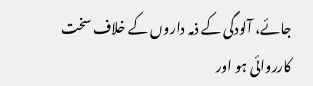جائے، آلودگی کے ذمہ داروں کے خلاف سخت کارروائی ہو اور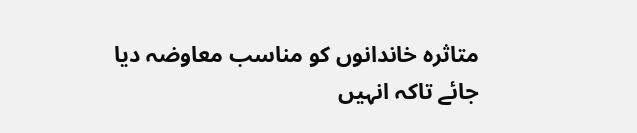متاثرہ خاندانوں کو مناسب معاوضہ دیا جائے تاکہ انہیں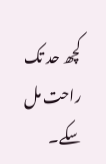کچھ حد تک راحت مل سکے۔